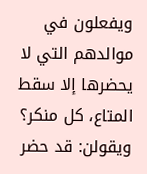ويفعلون في موالدهم التي لا يحضرها إلا سقط المتاع، كل منكر؟ ويقولن: قد حضر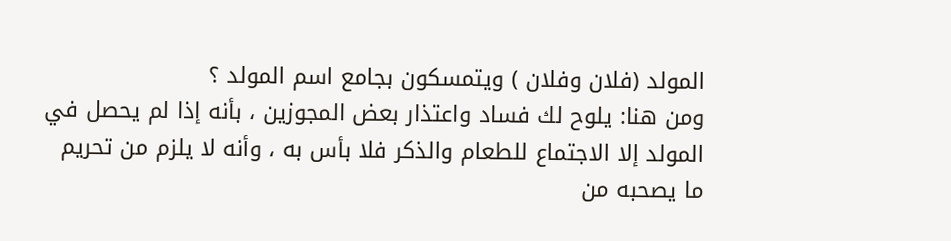المولد (فلان وفلان ) ويتمسكون بجامع اسم المولد ؟
ومن هنا: يلوح لك فساد واعتذار بعض المجوزين ، بأنه إذا لم يحصل في المولد إلا الاجتماع للطعام والذكر فلا بأس به ، وأنه لا يلزم من تحريم ما يصحبه من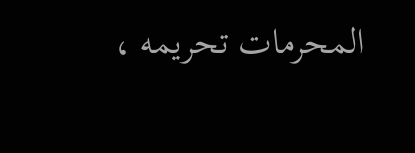المحرمات تحريمه ،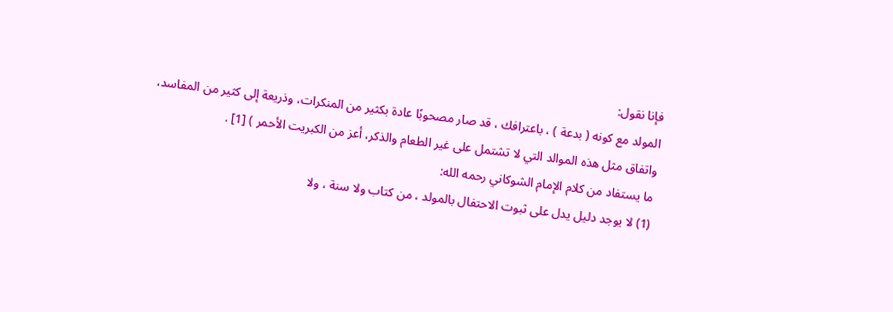فإنا نقول:
المولد مع كونه ( بدعة ) ، باعترافك ، قد صار مصحوبًا عادة بكثير من المنكرات، وذريعة إلى كثير من المفاسد، واتفاق مثل هذه الموالد التي لا تشتمل على غير الطعام والذكر، أعز من الكبريت الأحمر ) [1] .
ما يستفاد من كلام الإمام الشوكاني رحمه الله:
(1) لا يوجد دليل يدل على ثبوت الاحتفال بالمولد ، من كتاب ولا سنة ، ولا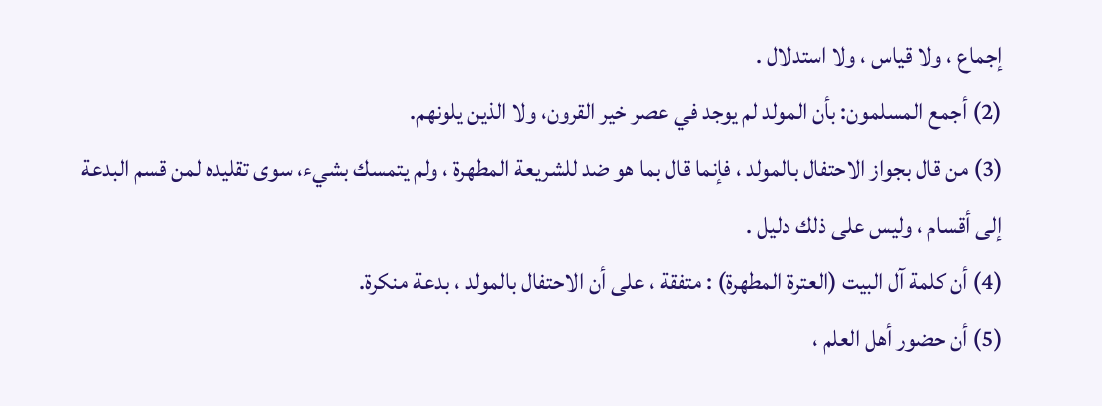إجماع ، ولا قياس ، ولا استدلال .
(2) أجمع المسلمون: بأن المولد لم يوجد في عصر خير القرون، ولا الذين يلونهم.
(3) من قال بجواز الاحتفال بالمولد ، فإنما قال بما هو ضد للشريعة المطهرة ، ولم يتمسك بشيء، سوى تقليده لمن قسم البدعة إلى أقسام ، وليس على ذلك دليل .
(4) أن كلمة آل البيت (العترة المطهرة) : متفقة ، على أن الاحتفال بالمولد ، بدعة منكرة.
(5) أن حضور أهل العلم ،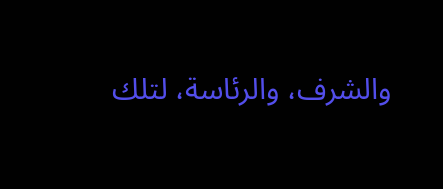والشرف، والرئاسة، لتلك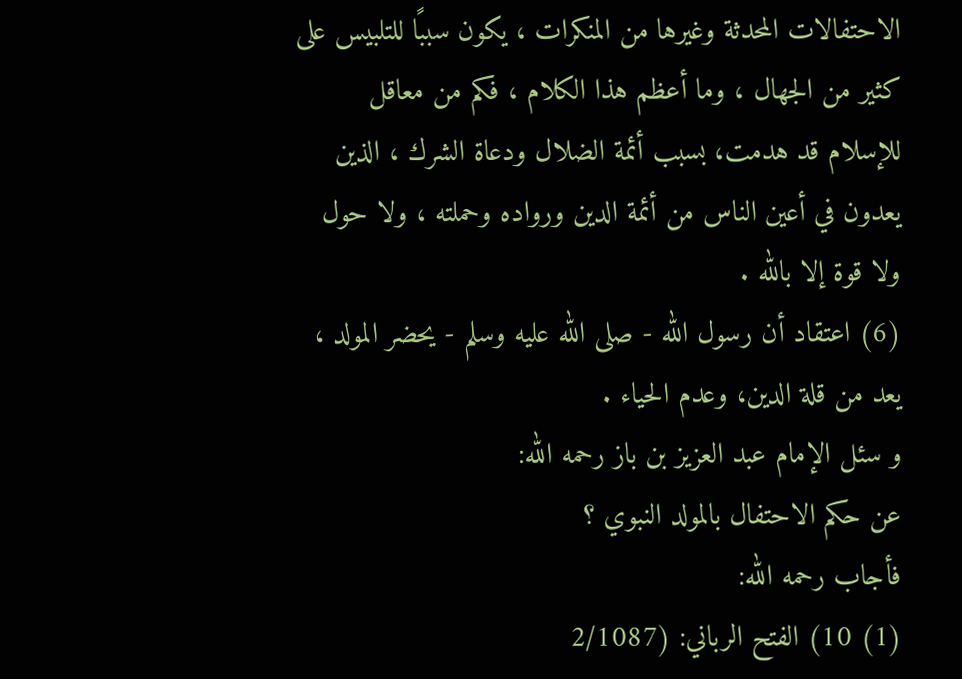الاحتفالات المحدثة وغيرها من المنكرات ، يكون سببًا للتلبيس على كثير من الجهال ، وما أعظم هذا الكلام ، فكم من معاقل للإسلام قد هدمت، بسبب أئمة الضلال ودعاة الشرك ، الذين يعدون في أعين الناس من أئمة الدين ورواده وحملته ، ولا حول ولا قوة إلا بالله .
(6) اعتقاد أن رسول الله - صلى الله عليه وسلم - يحضر المولد ، يعد من قلة الدين، وعدم الحياء .
و سئل الإمام عبد العزيز بن باز رحمه الله:
عن حكم الاحتفال بالمولد النبوي ؟
فأجاب رحمه الله:
(1) 10) الفتح الرباني: (2/1087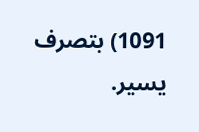1091) بتصرف يسير.